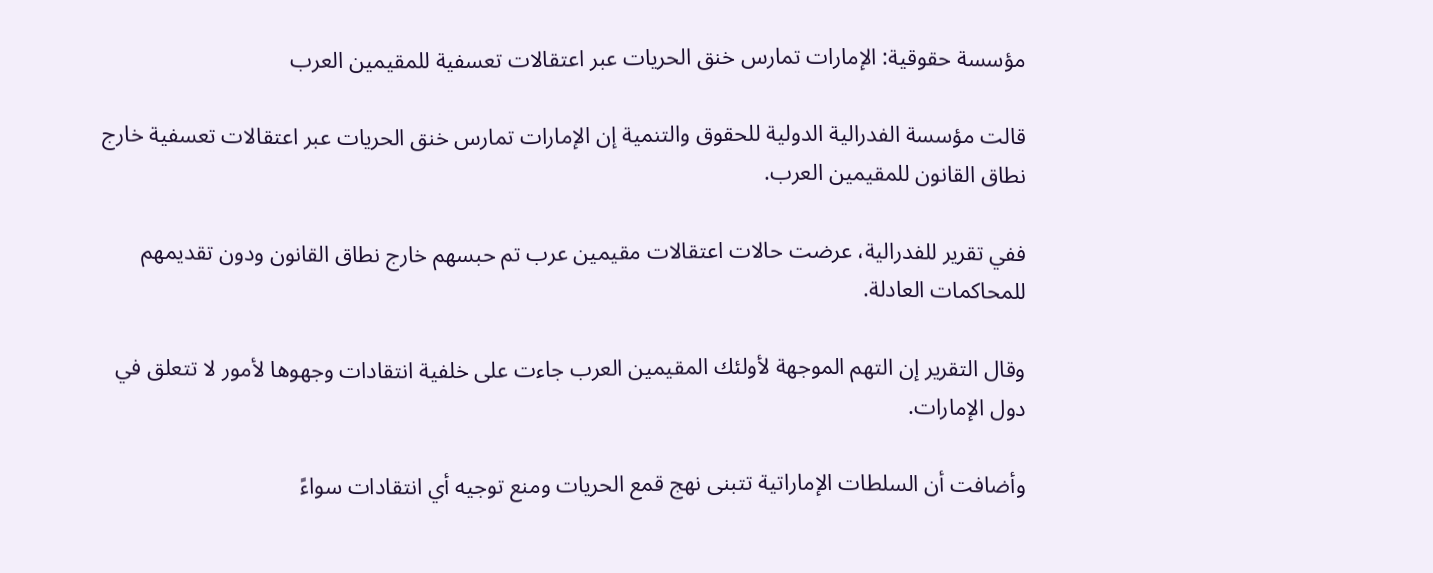مؤسسة حقوقية: الإمارات تمارس خنق الحريات عبر اعتقالات تعسفية للمقيمين العرب

قالت مؤسسة الفدرالية الدولية للحقوق والتنمية إن الإمارات تمارس خنق الحريات عبر اعتقالات تعسفية خارج نطاق القانون للمقيمين العرب.

ففي تقرير للفدرالية، عرضت حالات اعتقالات مقيمين عرب تم حبسهم خارج نطاق القانون ودون تقديمهم للمحاكمات العادلة.

وقال التقرير إن التهم الموجهة لأولئك المقيمين العرب جاءت على خلفية انتقادات وجهوها لأمور لا تتعلق في دول الإمارات.

وأضافت أن السلطات الإماراتية تتبنى نهج قمع الحريات ومنع توجيه أي انتقادات سواءً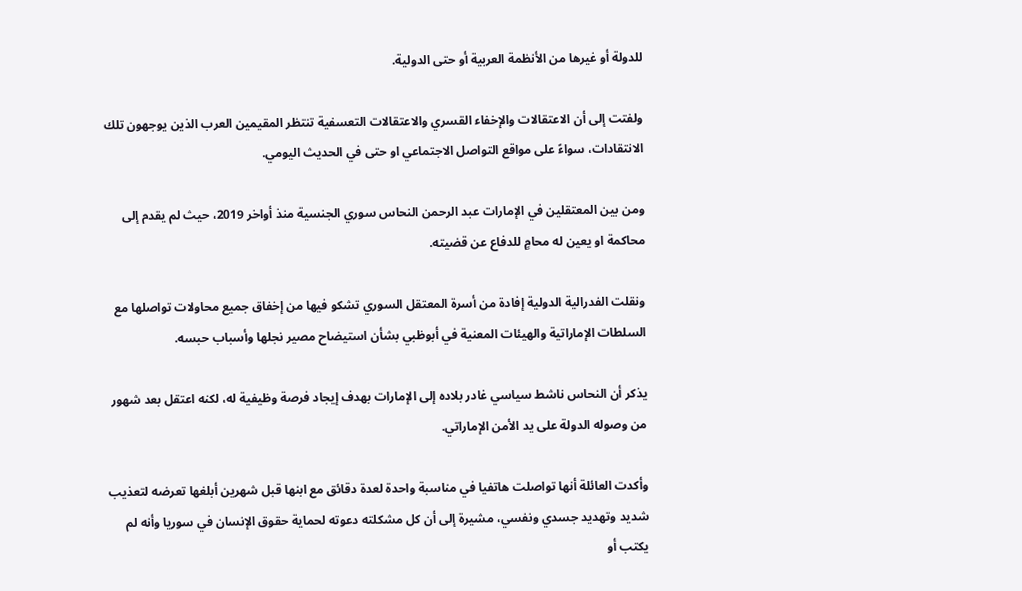للدولة أو غيرها من الأنظمة العربية أو حتى الدولية.

ولفتت إلى أن الاعتقالات والإخفاء القسري والاعتقالات التعسفية تنتظر المقيمين العرب الذين يوجهون تلك الانتقادات، سواءً على مواقع التواصل الاجتماعي او حتى في الحديث اليومي.

ومن بين المعتقلين في الإمارات عبد الرحمن النحاس سوري الجنسية منذ أواخر 2019، حيث لم يقدم إلى محاكمة او يعين له محامٍ للدفاع عن قضيته.

ونقلت الفدرالية الدولية إفادة من أسرة المعتقل السوري تشكو فيها من إخفاق جميع محاولات تواصلها مع السلطات الإماراتية والهيئات المعنية في أبوظبي بشأن استيضاح مصير نجلها وأسباب حبسه.

يذكر أن النحاس ناشط سياسي غادر بلاده إلى الإمارات بهدف إيجاد فرصة وظيفية له، لكنه اعتقل بعد شهور من وصوله الدولة على يد الأمن الإماراتي.

وأكدت العائلة أنها تواصلت هاتفيا في مناسبة واحدة لعدة دقائق مع ابنها قبل شهرين أبلغها تعرضه لتعذيب شديد وتهديد جسدي ونفسي، مشيرة إلى أن كل مشكلته دعوته لحماية حقوق الإنسان في سوريا وأنه لم يكتب أو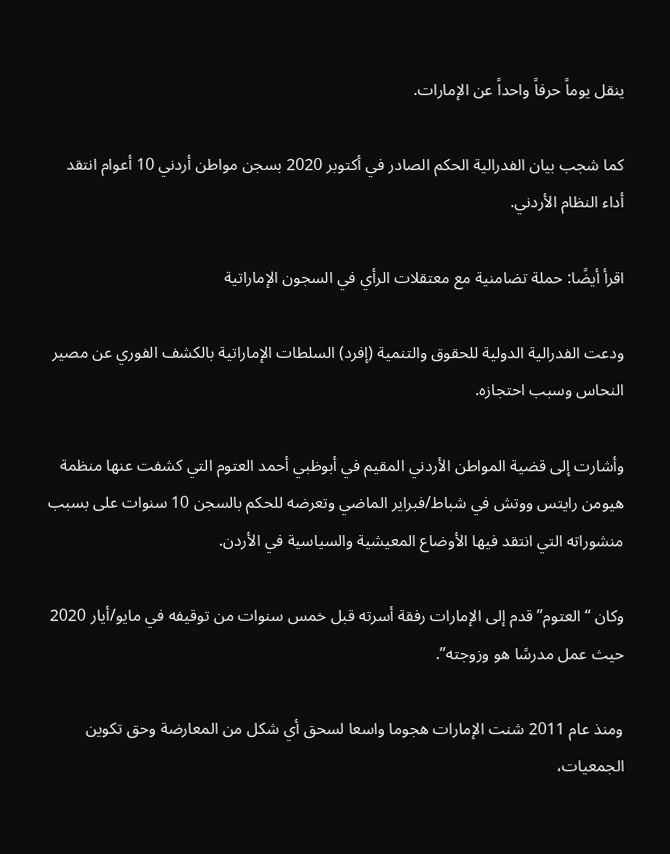ينقل يوماً حرفاً واحداً عن الإمارات.

كما شجب بيان الفدرالية الحكم الصادر في أكتوبر 2020 بسجن مواطن أردني 10 أعوام انتقد أداء النظام الأردني.

اقرأ أيضًا: حملة تضامنية مع معتقلات الرأي في السجون الإماراتية

ودعت الفدرالية الدولية للحقوق والتنمية (إفرد) السلطات الإماراتية بالكشف الفوري عن مصير النحاس وسبب احتجازه.

وأشارت إلى قضية المواطن الأردني المقيم في أبوظبي أحمد العتوم التي كشفت عنها منظمة هيومن رايتس ووتش في شباط/فبراير الماضي وتعرضه للحكم بالسجن 10 سنوات على بسبب منشوراته التي انتقد فيها الأوضاع المعيشية والسياسية في الأردن.

وكان “العتوم” قدم إلى الإمارات رفقة أسرته قبل خمس سنوات من توقيفه في مايو/أيار 2020 حيث عمل مدرسًا هو وزوجته”.

ومنذ عام 2011 شنت الإمارات هجوما واسعا لسحق أي شكل من المعارضة وحق تكوين الجمعيات،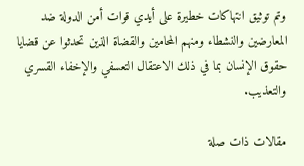وتم توثيق انتهاكات خطيرة على أيدي قوات أمن الدولة ضد المعارضين والنشطاء ومنهم المحامين والقضاة الذين تحدثوا عن قضايا حقوق الإنسان بما في ذلك الاعتقال التعسفي والإخفاء القسري والتعذيب.

مقالات ذات صلة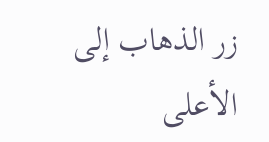زر الذهاب إلى الأعلى